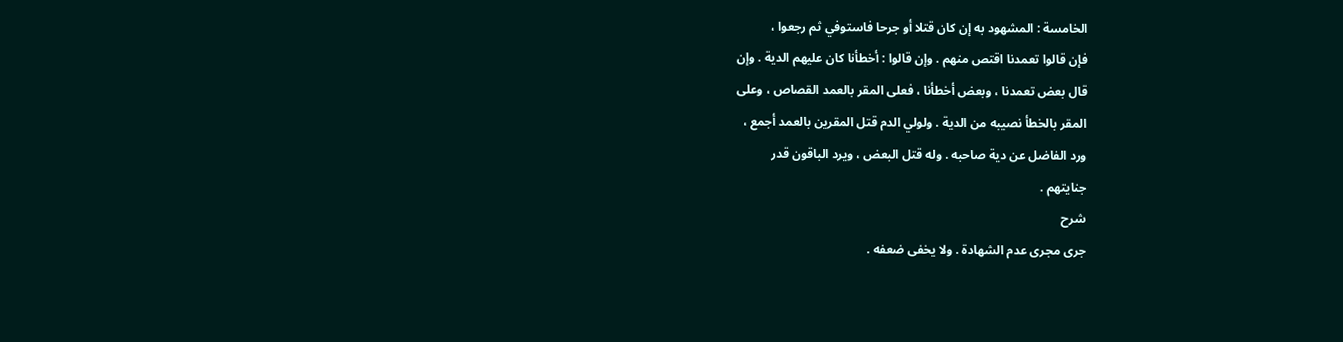الخامسة : المشهود به إن كان قتلا أو جرحا فاستوفي ثم رجعوا ،
فإن قالوا تعمدنا اقتص منهم . وإن قالوا : أخطأنا كان عليهم الدية . وإن
قال بعض تعمدنا ، وبعض أخطأنا ، فعلى المقر بالعمد القصاص ، وعلى
المقر بالخطأ نصيبه من الدية . ولولي الدم قتل المقرين بالعمد أجمع ،
ورد الفاضل عن دية صاحبه . وله قتل البعض ، ويرد الباقون قدر
جنايتهم .
شرح
جرى مجرى عدم الشهادة . ولا يخفى ضعفه .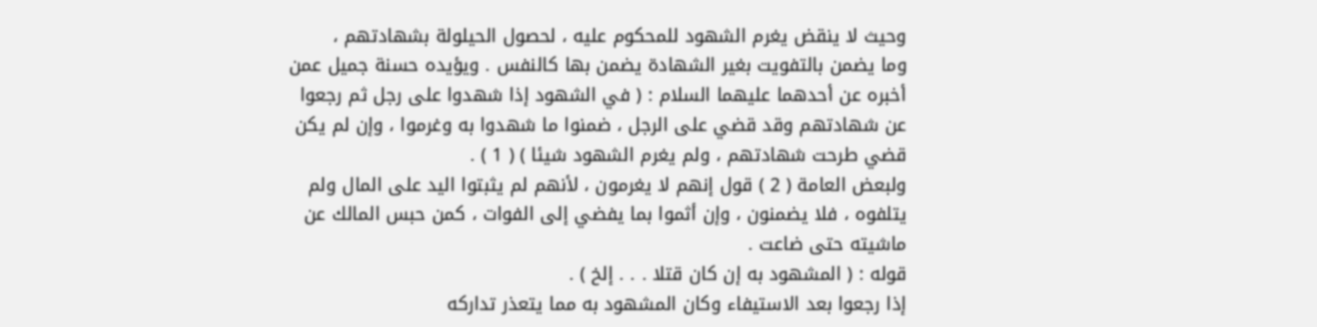وحيث لا ينقض يغرم الشهود للمحكوم عليه ، لحصول الحيلولة بشهادتهم ،
وما يضمن بالتفويت بغير الشهادة يضمن بها كالنفس . ويؤيده حسنة جميل عمن
أخبره عن أحدهما عليهما السلام : ( في الشهود إذا شهدوا على رجل ثم رجعوا
عن شهادتهم وقد قضي على الرجل ، ضمنوا ما شهدوا به وغرموا ، وإن لم يكن
قضي طرحت شهادتهم ، ولم يغرم الشهود شيئا ) ( 1 ) .
ولبعض العامة ( 2 ) قول إنهم لا يغرمون ، لأنهم لم يثبتوا اليد على المال ولم
يتلفوه ، فلا يضمنون ، وإن أثموا بما يفضي إلى الفوات ، كمن حبس المالك عن
ماشيته حتى ضاعت .
قوله : ( المشهود به إن كان قتلا . . . إلخ ) .
إذا رجعوا بعد الاستيفاء وكان المشهود به مما يتعذر تداركه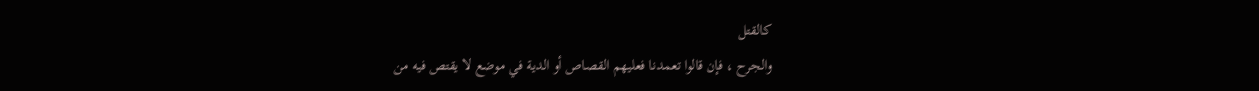كالقتل
والجرح ، فإن قالوا تعمدنا فعليهم القصاص أو الدية في موضع لا يقتص فيه من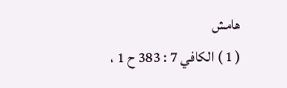هامش
( 1 ) الكافي 7 : 383 ح 1 ،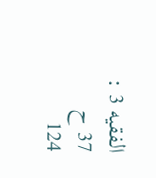الفقيه 3 : 37 ح 124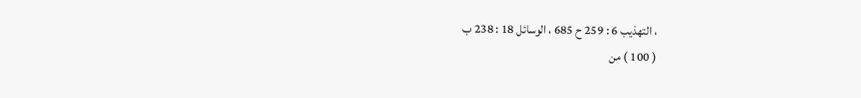، التهذيب 6 : 259 ح 685 ، الوسائل 18 : 238 ب
( 100 ) من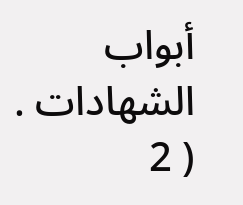أبواب الشهادات .
( 2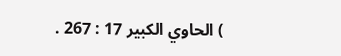) الحاوي الكبير 17 : 267 .